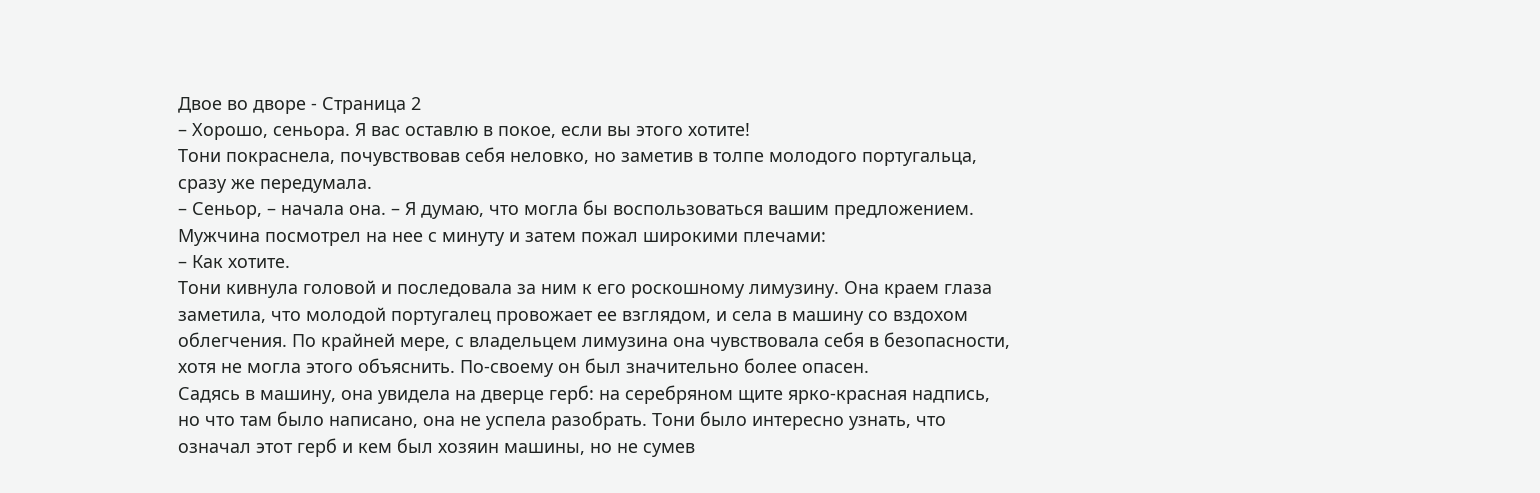Двое во дворе - Страница 2
– Хорошо, сеньора. Я вас оставлю в покое, если вы этого хотите!
Тони покраснела, почувствовав себя неловко, но заметив в толпе молодого португальца, сразу же передумала.
– Сеньор, – начала она. – Я думаю, что могла бы воспользоваться вашим предложением.
Мужчина посмотрел на нее с минуту и затем пожал широкими плечами:
– Как хотите.
Тони кивнула головой и последовала за ним к его роскошному лимузину. Она краем глаза заметила, что молодой португалец провожает ее взглядом, и села в машину со вздохом облегчения. По крайней мере, с владельцем лимузина она чувствовала себя в безопасности, хотя не могла этого объяснить. По-своему он был значительно более опасен.
Садясь в машину, она увидела на дверце герб: на серебряном щите ярко-красная надпись, но что там было написано, она не успела разобрать. Тони было интересно узнать, что означал этот герб и кем был хозяин машины, но не сумев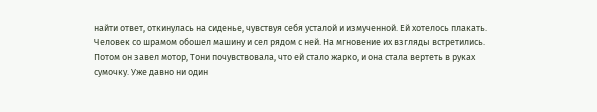найти ответ, откинулась на сиденье, чувствуя себя усталой и измученной. Ей хотелось плакать.
Человек со шрамом обошел машину и сел рядом с ней. На мгновение их взгляды встретились. Потом он завел мотор, Тони почувствовала, что ей стало жарко, и она стала вертеть в руках сумочку. Уже давно ни один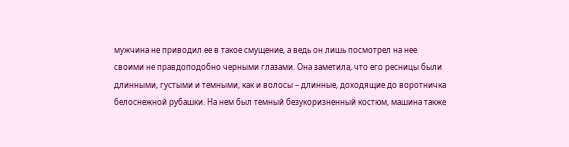мужчина не приводил ее в такое смущение, а ведь он лишь посмотрел на нее своими не правдоподобно черными глазами. Она заметила, что его ресницы были длинными, густыми и темными, как и волосы – длинные, доходящие до воротничка белоснежной рубашки. На нем был темный безукоризненный костюм, машина также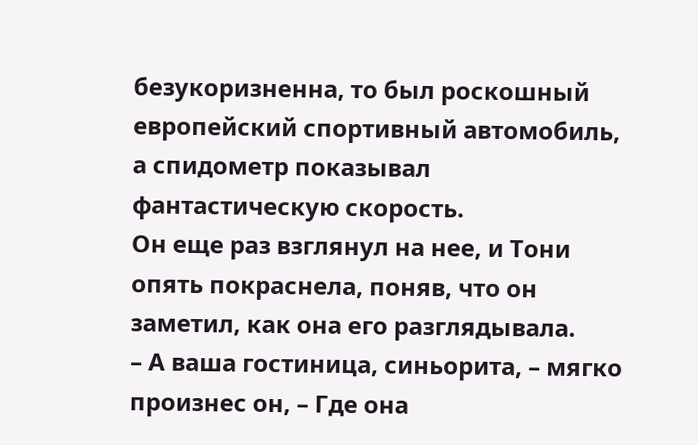безукоризненна, то был роскошный европейский спортивный автомобиль, а спидометр показывал фантастическую скорость.
Он еще раз взглянул на нее, и Тони опять покраснела, поняв, что он заметил, как она его разглядывала.
– А ваша гостиница, синьорита, – мягко произнес он, – Где она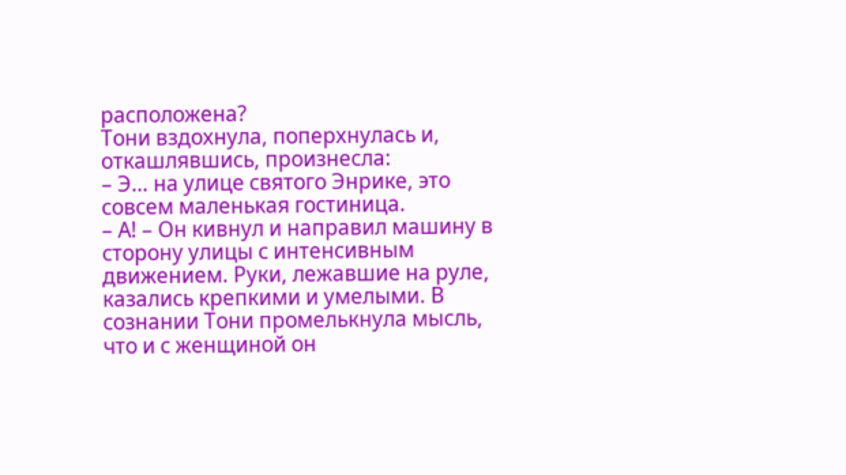расположена?
Тони вздохнула, поперхнулась и, откашлявшись, произнесла:
– Э… на улице святого Энрике, это совсем маленькая гостиница.
– А! – Он кивнул и направил машину в сторону улицы с интенсивным движением. Руки, лежавшие на руле, казались крепкими и умелыми. В сознании Тони промелькнула мысль, что и с женщиной он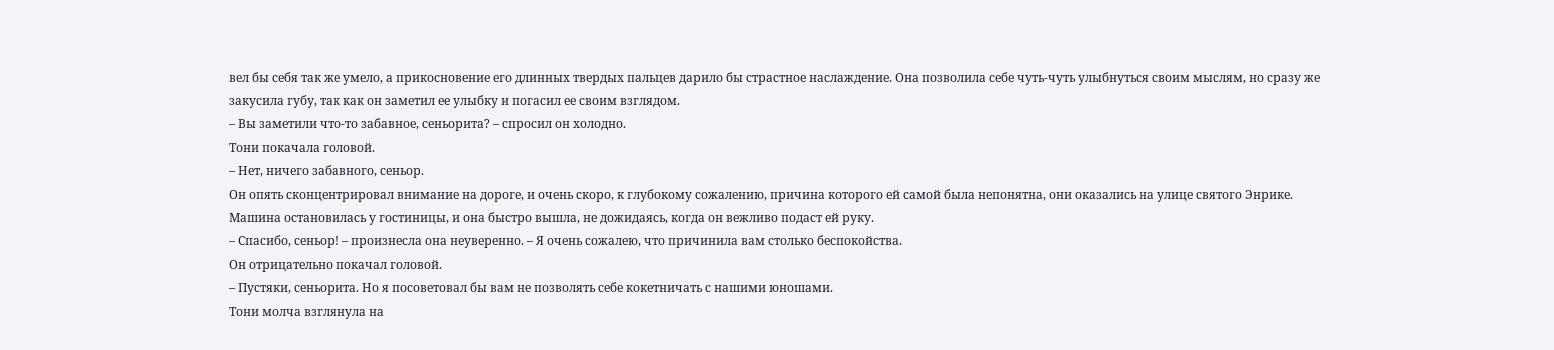вел бы себя так же умело, а прикосновение его длинных твердых пальцев дарило бы страстное наслаждение. Она позволила себе чуть-чуть улыбнуться своим мыслям, но сразу же закусила губу, так как он заметил ее улыбку и погасил ее своим взглядом.
– Вы заметили что-то забавное, сеньорита? – спросил он холодно.
Тони покачала головой.
– Нет, ничего забавного, сеньор.
Он опять сконцентрировал внимание на дороге, и очень скоро, к глубокому сожалению, причина которого ей самой была непонятна, они оказались на улице святого Энрике. Машина остановилась у гостиницы, и она быстро вышла, не дожидаясь, когда он вежливо подаст ей руку.
– Спасибо, сеньор! – произнесла она неуверенно. – Я очень сожалею, что причинила вам столько беспокойства.
Он отрицательно покачал головой.
– Пустяки, сеньорита. Но я посоветовал бы вам не позволять себе кокетничать с нашими юношами.
Тони молча взглянула на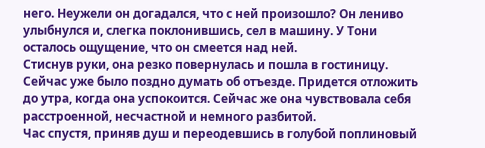него. Неужели он догадался, что с ней произошло? Он лениво улыбнулся и, слегка поклонившись, сел в машину. У Тони осталось ощущение, что он смеется над ней.
Стиснув руки, она резко повернулась и пошла в гостиницу. Сейчас уже было поздно думать об отъезде. Придется отложить до утра, когда она успокоится. Сейчас же она чувствовала себя расстроенной, несчастной и немного разбитой.
Час спустя, приняв душ и переодевшись в голубой поплиновый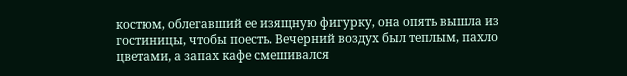костюм, облегавший ее изящную фигурку, она опять вышла из гостиницы, чтобы поесть. Вечерний воздух был теплым, пахло цветами, а запах кафе смешивался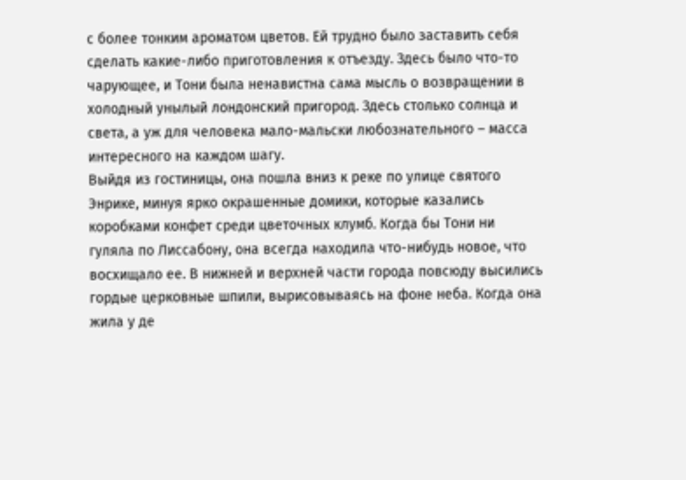с более тонким ароматом цветов. Ей трудно было заставить себя сделать какие-либо приготовления к отъезду. Здесь было что-то чарующее, и Тони была ненавистна сама мысль о возвращении в холодный унылый лондонский пригород. Здесь столько солнца и света, а уж для человека мало-мальски любознательного – масса интересного на каждом шагу.
Выйдя из гостиницы, она пошла вниз к реке по улице святого Энрике, минуя ярко окрашенные домики, которые казались коробками конфет среди цветочных клумб. Когда бы Тони ни гуляла по Лиссабону, она всегда находила что-нибудь новое, что восхищало ее. В нижней и верхней части города повсюду высились гордые церковные шпили, вырисовываясь на фоне неба. Когда она жила у де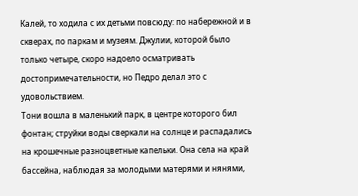Калей, то ходила с их детьми повсюду: по набережной и в скверах, по паркам и музеям. Джулии, которой было только четыре, скоро надоело осматривать достопримечательности, но Педро делал это с удовольствием.
Тони вошла в маленький парк, в центре которого бил фонтан; струйки воды сверкали на солнце и распадались на крошечные разноцветные капельки. Она села на край бассейна, наблюдая за молодыми матерями и нянями,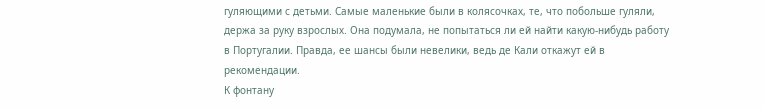гуляющими с детьми. Самые маленькие были в колясочках, те, что побольше гуляли, держа за руку взрослых. Она подумала, не попытаться ли ей найти какую-нибудь работу в Португалии. Правда, ее шансы были невелики, ведь де Кали откажут ей в рекомендации.
К фонтану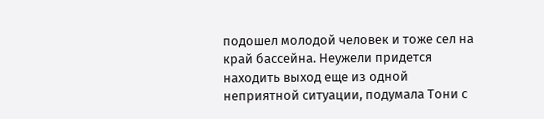подошел молодой человек и тоже сел на край бассейна. Неужели придется находить выход еще из одной неприятной ситуации, подумала Тони с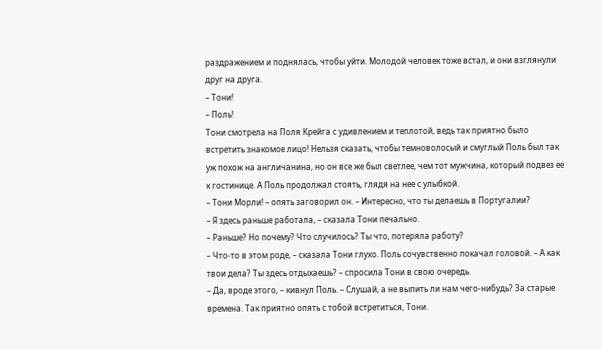раздражением и поднялась, чтобы уйти. Молодой человек тоже встал, и они взглянули друг на друга.
– Тони!
– Поль!
Тони смотрела на Поля Крейга с удивлением и теплотой, ведь так приятно было встретить знакомое лицо! Нельзя сказать, чтобы темноволосый и смуглый Поль был так уж похож на англичанина, но он все же был светлее, чем тот мужчина, который подвез ее к гостинице. А Поль продолжал стоять, глядя на нее с улыбкой.
– Тони Морли! – опять заговорил он. – Интересно, что ты делаешь в Португалии?
– Я здесь раньше работала, – сказала Тони печально.
– Раньше? Но почему? Что случилось? Ты что, потеряла работу?
– Что-то в этом роде, – сказала Тони глухо. Поль сочувственно покачал головой. – А как твои дела? Ты здесь отдыхаешь? – спросила Тони в свою очередь.
– Да, вроде этого, – кивнул Поль. – Слушай, а не выпить ли нам чего-нибудь? За старые времена. Так приятно опять с тобой встретиться, Тони.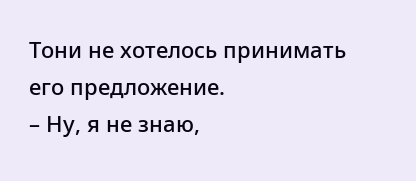Тони не хотелось принимать его предложение.
– Ну, я не знаю,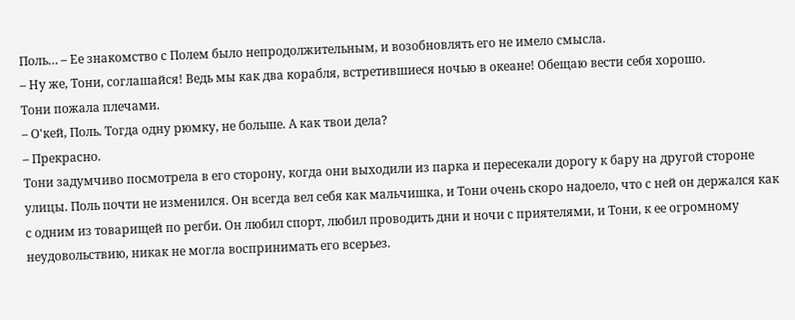Поль… – Ее знакомство с Полем было непродолжительным, и возобновлять его не имело смысла.
– Ну же, Тони, соглашайся! Ведь мы как два корабля, встретившиеся ночью в океане! Обещаю вести себя хорошо.
Тони пожала плечами.
– О'кей, Поль. Тогда одну рюмку, не больше. А как твои дела?
– Прекрасно.
Тони задумчиво посмотрела в его сторону, когда они выходили из парка и пересекали дорогу к бару на другой стороне улицы. Поль почти не изменился. Он всегда вел себя как мальчишка, и Тони очень скоро надоело, что с ней он держался как с одним из товарищей по регби. Он любил спорт, любил проводить дни и ночи с приятелями, и Тони, к ее огромному неудовольствию, никак не могла воспринимать его всерьез.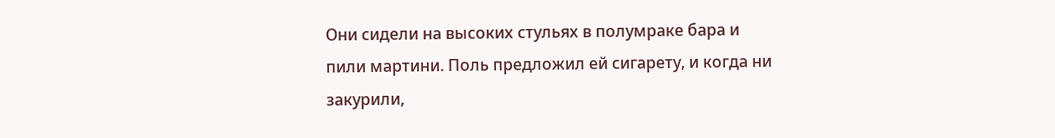Они сидели на высоких стульях в полумраке бара и пили мартини. Поль предложил ей сигарету, и когда ни закурили,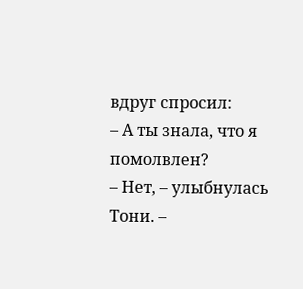вдруг спросил:
– А ты знала, что я помолвлен?
– Нет, – улыбнулась Тони. –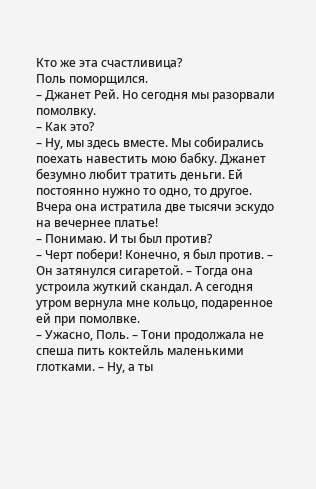Кто же эта счастливица?
Поль поморщился.
– Джанет Рей. Но сегодня мы разорвали помолвку.
– Как это?
– Ну, мы здесь вместе. Мы собирались поехать навестить мою бабку. Джанет безумно любит тратить деньги. Ей постоянно нужно то одно, то другое. Вчера она истратила две тысячи эскудо на вечернее платье!
– Понимаю. И ты был против?
– Черт побери! Конечно, я был против. – Он затянулся сигаретой. – Тогда она устроила жуткий скандал. А сегодня утром вернула мне кольцо, подаренное ей при помолвке.
– Ужасно, Поль. – Тони продолжала не спеша пить коктейль маленькими глотками. – Ну, а ты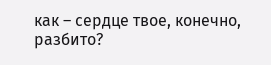как – сердце твое, конечно, разбито?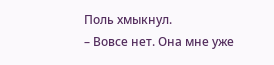Поль хмыкнул.
– Вовсе нет. Она мне уже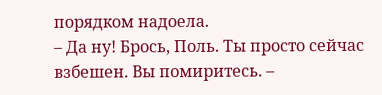порядком надоела.
– Да ну! Брось, Поль. Ты просто сейчас взбешен. Вы помиритесь. –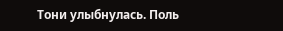Тони улыбнулась. Поль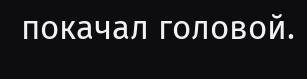покачал головой.